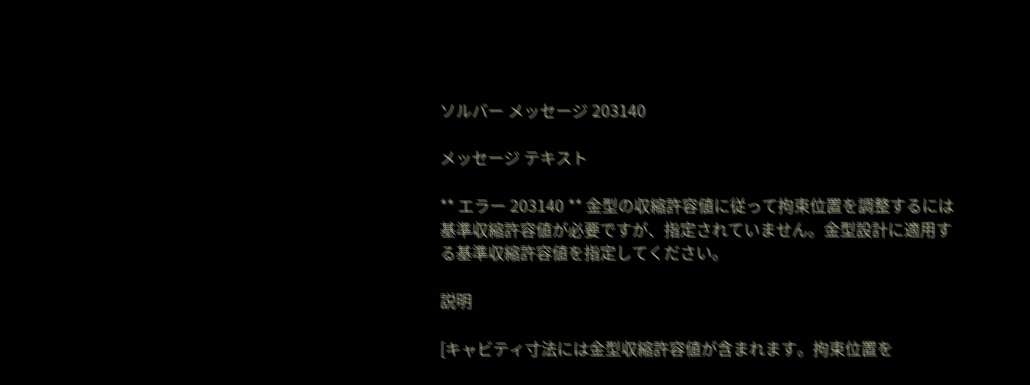ソルバー メッセージ 203140

メッセージ テキスト

** エラー 203140 ** 金型の収縮許容値に従って拘束位置を調整するには基準収縮許容値が必要ですが、指定されていません。金型設計に適用する基準収縮許容値を指定してください。

説明

[キャビティ寸法には金型収縮許容値が含まれます。拘束位置を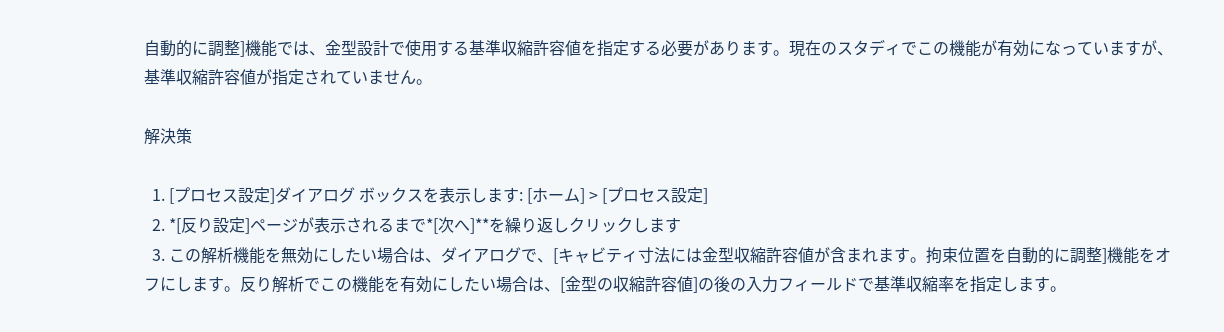自動的に調整]機能では、金型設計で使用する基準収縮許容値を指定する必要があります。現在のスタディでこの機能が有効になっていますが、基準収縮許容値が指定されていません。

解決策

  1. [プロセス設定]ダイアログ ボックスを表示します: [ホーム] > [プロセス設定]
  2. *[反り設定]ページが表示されるまで*[次へ]**を繰り返しクリックします
  3. この解析機能を無効にしたい場合は、ダイアログで、[キャビティ寸法には金型収縮許容値が含まれます。拘束位置を自動的に調整]機能をオフにします。反り解析でこの機能を有効にしたい場合は、[金型の収縮許容値]の後の入力フィールドで基準収縮率を指定します。